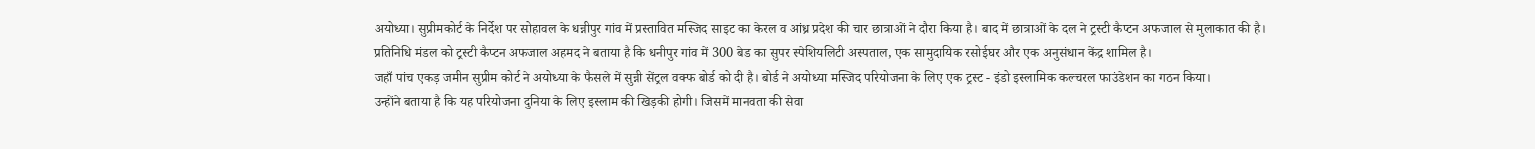अयोध्या। सुप्रीमकोर्ट के निर्देश पर सोहावल के धन्नीपुर गांव में प्रस्तावित मस्जिद साइट का केरल व आंध्र प्रदेश की चार छात्राओं ने दौरा किया है। बाद में छात्राओं के दल ने ट्रस्टी कैप्टन अफजाल से मुलाकात की है।
प्रतिनिधि मंडल को ट्रस्टी कैप्टन अफजाल अहमद ने बताया है कि धनीपुर गांव में 300 बेड का सुपर स्पेशियलिटी अस्पताल, एक सामुदायिक रसोईघर और एक अनुसंधान केंद्र शामिल है।
जहाँ पांच एकड़ जमीन सुप्रीम कोर्ट ने अयोध्या के फैसले में सुन्नी सेंट्रल वक्फ बोर्ड को दी है। बोर्ड ने अयोध्या मस्जिद परियोजना के लिए एक ट्रस्ट - इंडो इस्लामिक कल्चरल फाउंडेशन का गठन किया।
उन्होंने बताया है कि यह परियोजना दुनिया के लिए इस्लाम की खिड़की होगी। जिसमें मानवता की सेवा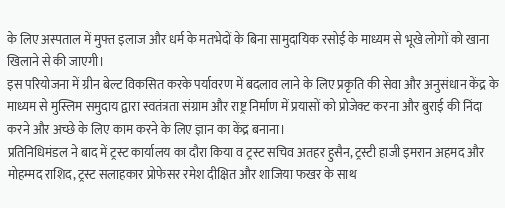के लिए अस्पताल में मुफ्त इलाज और धर्म के मतभेदों के बिना सामुदायिक रसोई के माध्यम से भूखे लोगों को खाना खिलाने से की जाएगी।
इस परियोजना में ग्रीन बेल्ट विकसित करके पर्यावरण में बदलाव लाने के लिए प्रकृति की सेवा और अनुसंधान केंद्र के माध्यम से मुस्लिम समुदाय द्वारा स्वतंत्रता संग्राम और राष्ट्र निर्माण में प्रयासों को प्रोजेक्ट करना और बुराई की निंदा करने और अच्छे के लिए काम करने के लिए ज्ञान का केंद्र बनाना।
प्रतिनिधिमंडल ने बाद में ट्रस्ट कार्यालय का दौरा किया व ट्रस्ट सचिव अतहर हुसैन, ट्रस्टी हाजी इमरान अहमद और मोहम्मद राशिद, ट्रस्ट सलाहकार प्रोफेसर रमेश दीक्षित और शाजिया फखर के साथ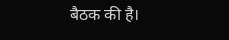बैठक की है।